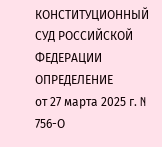КОНСТИТУЦИОННЫЙ СУД РОССИЙСКОЙ ФЕДЕРАЦИИ
ОПРЕДЕЛЕНИЕ
от 27 марта 2025 г. N 756-О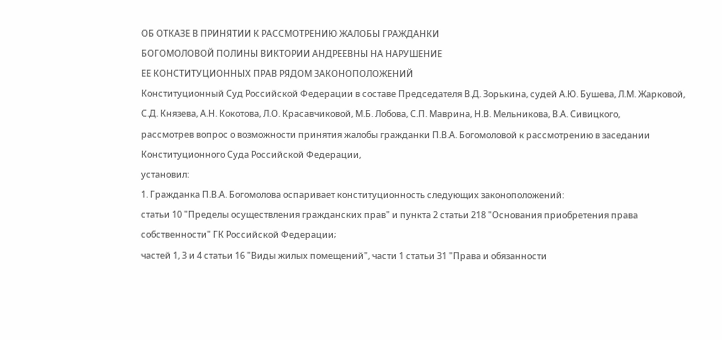ОБ ОТКАЗЕ В ПРИНЯТИИ К РАССМОТРЕНИЮ ЖАЛОБЫ ГРАЖДАНКИ
БОГОМОЛОВОЙ ПОЛИНЫ ВИКТОРИИ АНДРЕЕВНЫ НА НАРУШЕНИЕ
ЕЕ КОНСТИТУЦИОННЫХ ПРАВ РЯДОМ ЗАКОНОПОЛОЖЕНИЙ
Конституционный Суд Российской Федерации в составе Председателя В.Д. Зорькина, судей А.Ю. Бушева, Л.М. Жарковой, С.Д. Князева, А.Н. Кокотова, Л.О. Красавчиковой, М.Б. Лобова, С.П. Маврина, Н.В. Мельникова, В.А. Сивицкого,
рассмотрев вопрос о возможности принятия жалобы гражданки П.В.А. Богомоловой к рассмотрению в заседании Конституционного Суда Российской Федерации,
установил:
1. Гражданка П.В.А. Богомолова оспаривает конституционность следующих законоположений:
статьи 10 "Пределы осуществления гражданских прав" и пункта 2 статьи 218 "Основания приобретения права собственности" ГК Российской Федерации;
частей 1, 3 и 4 статьи 16 "Виды жилых помещений", части 1 статьи 31 "Права и обязанности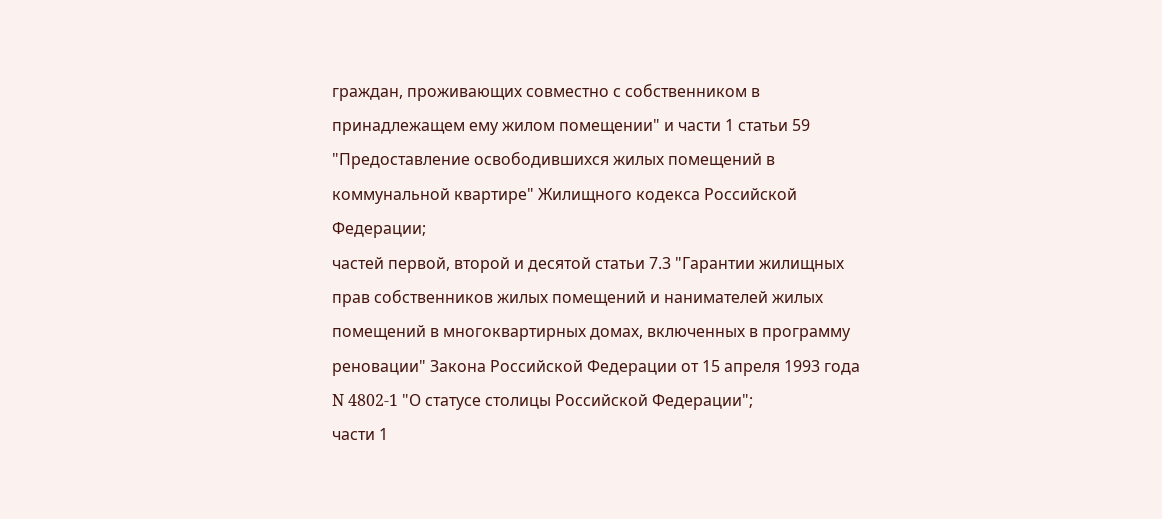граждан, проживающих совместно с собственником в принадлежащем ему жилом помещении" и части 1 статьи 59 "Предоставление освободившихся жилых помещений в коммунальной квартире" Жилищного кодекса Российской Федерации;
частей первой, второй и десятой статьи 7.3 "Гарантии жилищных прав собственников жилых помещений и нанимателей жилых помещений в многоквартирных домах, включенных в программу реновации" Закона Российской Федерации от 15 апреля 1993 года N 4802-1 "О статусе столицы Российской Федерации";
части 1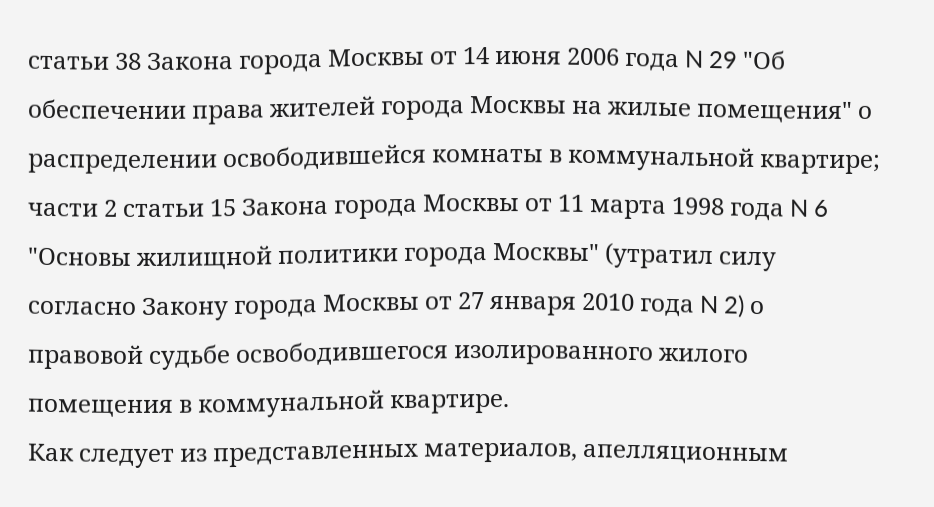статьи 38 Закона города Москвы от 14 июня 2006 года N 29 "Об обеспечении права жителей города Москвы на жилые помещения" о распределении освободившейся комнаты в коммунальной квартире;
части 2 статьи 15 Закона города Москвы от 11 марта 1998 года N 6 "Основы жилищной политики города Москвы" (утратил силу согласно Закону города Москвы от 27 января 2010 года N 2) о правовой судьбе освободившегося изолированного жилого помещения в коммунальной квартире.
Как следует из представленных материалов, апелляционным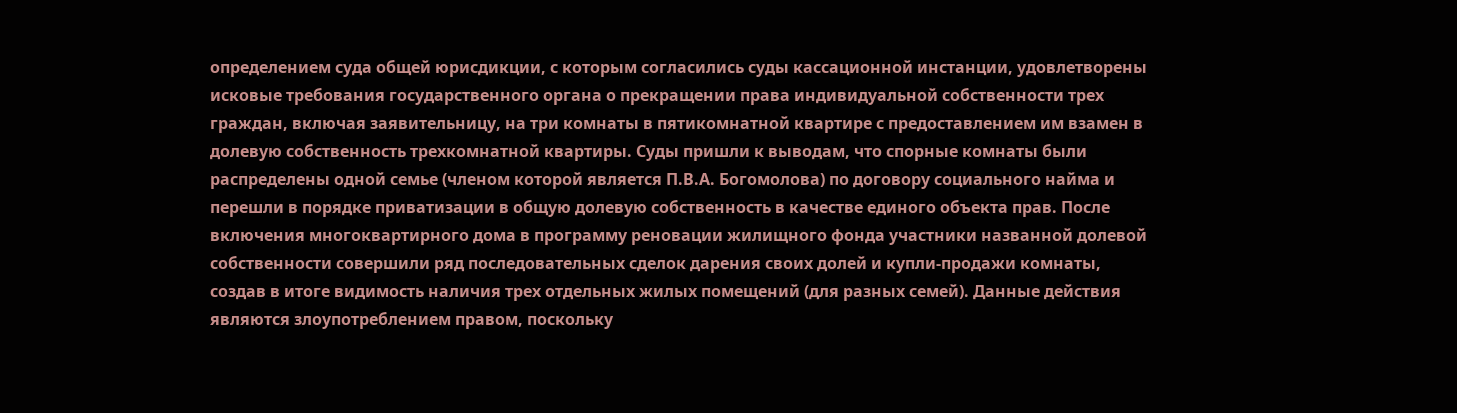определением суда общей юрисдикции, с которым согласились суды кассационной инстанции, удовлетворены исковые требования государственного органа о прекращении права индивидуальной собственности трех граждан, включая заявительницу, на три комнаты в пятикомнатной квартире с предоставлением им взамен в долевую собственность трехкомнатной квартиры. Суды пришли к выводам, что спорные комнаты были распределены одной семье (членом которой является П.В.А. Богомолова) по договору социального найма и перешли в порядке приватизации в общую долевую собственность в качестве единого объекта прав. После включения многоквартирного дома в программу реновации жилищного фонда участники названной долевой собственности совершили ряд последовательных сделок дарения своих долей и купли-продажи комнаты, создав в итоге видимость наличия трех отдельных жилых помещений (для разных семей). Данные действия являются злоупотреблением правом, поскольку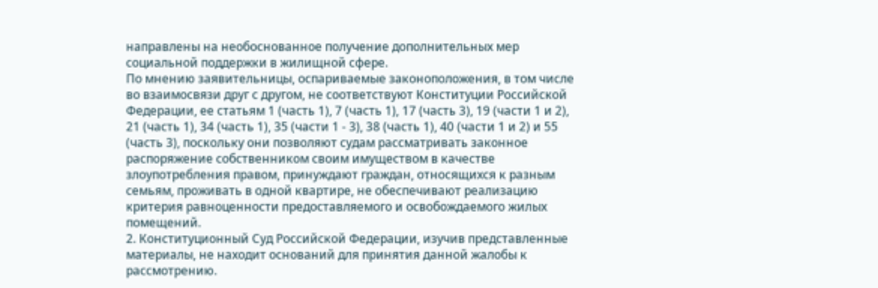направлены на необоснованное получение дополнительных мер социальной поддержки в жилищной сфере.
По мнению заявительницы, оспариваемые законоположения, в том числе во взаимосвязи друг с другом, не соответствуют Конституции Российской Федерации, ее статьям 1 (часть 1), 7 (часть 1), 17 (часть 3), 19 (части 1 и 2), 21 (часть 1), 34 (часть 1), 35 (части 1 - 3), 38 (часть 1), 40 (части 1 и 2) и 55 (часть 3), поскольку они позволяют судам рассматривать законное распоряжение собственником своим имуществом в качестве злоупотребления правом, принуждают граждан, относящихся к разным семьям, проживать в одной квартире, не обеспечивают реализацию критерия равноценности предоставляемого и освобождаемого жилых помещений.
2. Конституционный Суд Российской Федерации, изучив представленные материалы, не находит оснований для принятия данной жалобы к рассмотрению.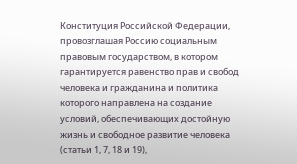Конституция Российской Федерации, провозглашая Россию социальным правовым государством, в котором гарантируется равенство прав и свобод человека и гражданина и политика которого направлена на создание условий, обеспечивающих достойную жизнь и свободное развитие человека (статьи 1, 7, 18 и 19),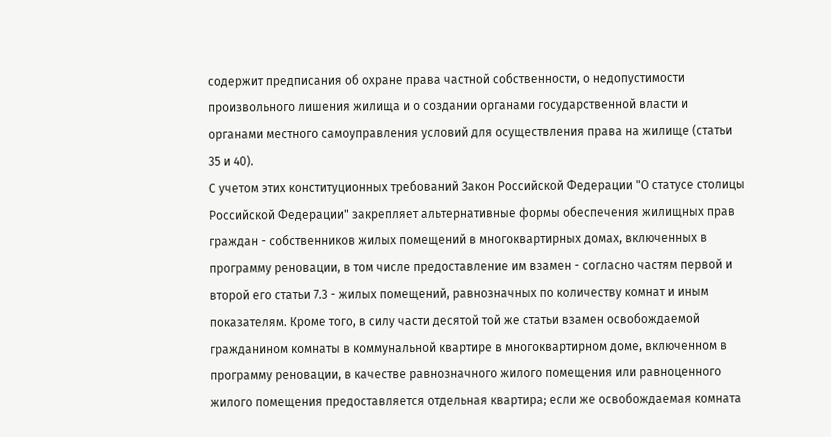содержит предписания об охране права частной собственности, о недопустимости произвольного лишения жилища и о создании органами государственной власти и органами местного самоуправления условий для осуществления права на жилище (статьи 35 и 40).
С учетом этих конституционных требований Закон Российской Федерации "О статусе столицы Российской Федерации" закрепляет альтернативные формы обеспечения жилищных прав граждан - собственников жилых помещений в многоквартирных домах, включенных в программу реновации, в том числе предоставление им взамен - согласно частям первой и второй его статьи 7.3 - жилых помещений, равнозначных по количеству комнат и иным показателям. Кроме того, в силу части десятой той же статьи взамен освобождаемой гражданином комнаты в коммунальной квартире в многоквартирном доме, включенном в программу реновации, в качестве равнозначного жилого помещения или равноценного жилого помещения предоставляется отдельная квартира; если же освобождаемая комната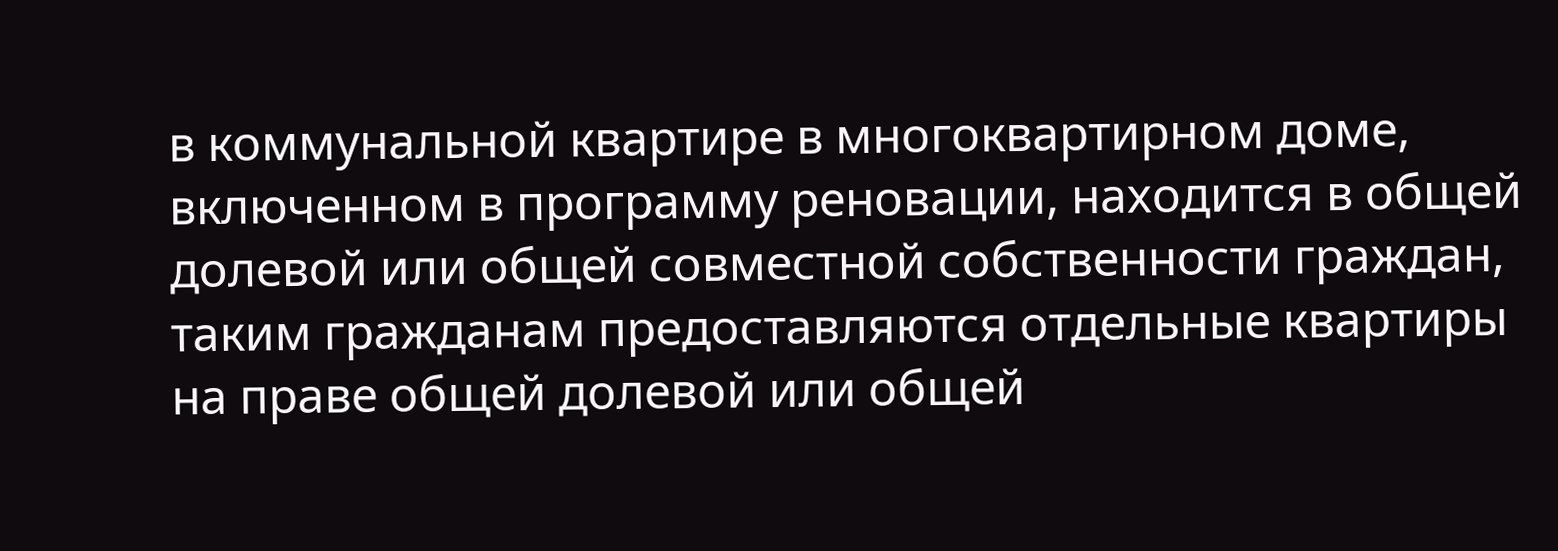в коммунальной квартире в многоквартирном доме, включенном в программу реновации, находится в общей долевой или общей совместной собственности граждан, таким гражданам предоставляются отдельные квартиры на праве общей долевой или общей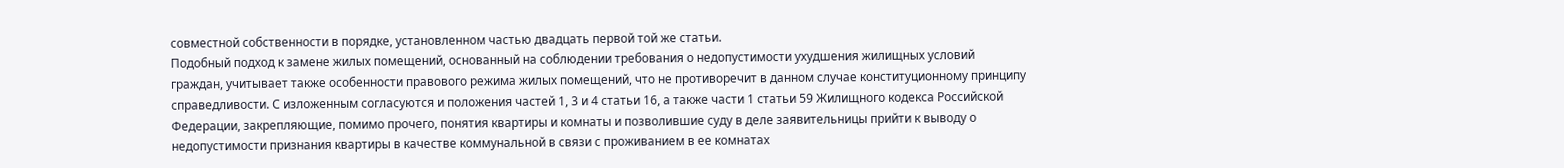совместной собственности в порядке, установленном частью двадцать первой той же статьи.
Подобный подход к замене жилых помещений, основанный на соблюдении требования о недопустимости ухудшения жилищных условий граждан, учитывает также особенности правового режима жилых помещений, что не противоречит в данном случае конституционному принципу справедливости. С изложенным согласуются и положения частей 1, 3 и 4 статьи 16, а также части 1 статьи 59 Жилищного кодекса Российской Федерации, закрепляющие, помимо прочего, понятия квартиры и комнаты и позволившие суду в деле заявительницы прийти к выводу о недопустимости признания квартиры в качестве коммунальной в связи с проживанием в ее комнатах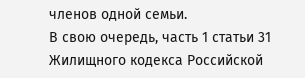членов одной семьи.
В свою очередь, часть 1 статьи 31 Жилищного кодекса Российской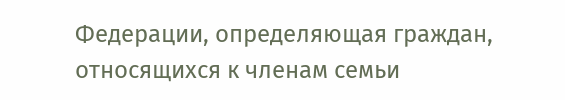Федерации, определяющая граждан, относящихся к членам семьи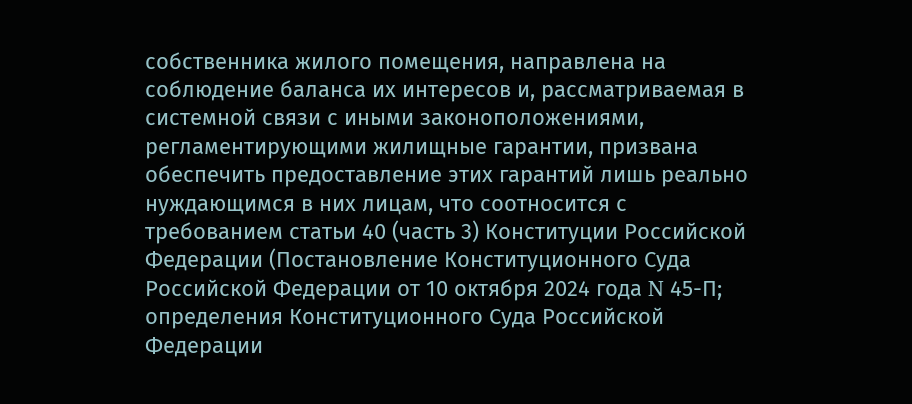собственника жилого помещения, направлена на соблюдение баланса их интересов и, рассматриваемая в системной связи с иными законоположениями, регламентирующими жилищные гарантии, призвана обеспечить предоставление этих гарантий лишь реально нуждающимся в них лицам, что соотносится с требованием статьи 40 (часть 3) Конституции Российской Федерации (Постановление Конституционного Суда Российской Федерации от 10 октября 2024 года N 45-П; определения Конституционного Суда Российской Федерации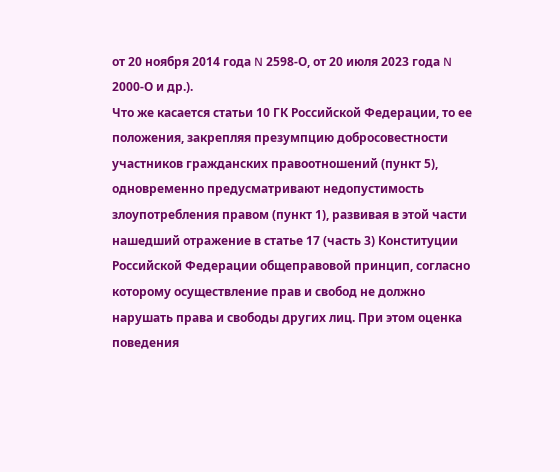от 20 ноября 2014 года N 2598-О, от 20 июля 2023 года N 2000-О и др.).
Что же касается статьи 10 ГК Российской Федерации, то ее положения, закрепляя презумпцию добросовестности участников гражданских правоотношений (пункт 5), одновременно предусматривают недопустимость злоупотребления правом (пункт 1), развивая в этой части нашедший отражение в статье 17 (часть 3) Конституции Российской Федерации общеправовой принцип, согласно которому осуществление прав и свобод не должно нарушать права и свободы других лиц. При этом оценка поведения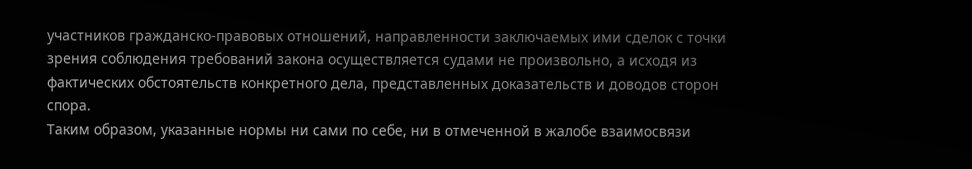участников гражданско-правовых отношений, направленности заключаемых ими сделок с точки зрения соблюдения требований закона осуществляется судами не произвольно, а исходя из фактических обстоятельств конкретного дела, представленных доказательств и доводов сторон спора.
Таким образом, указанные нормы ни сами по себе, ни в отмеченной в жалобе взаимосвязи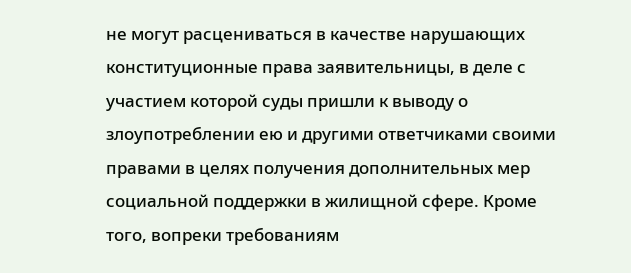не могут расцениваться в качестве нарушающих конституционные права заявительницы, в деле с участием которой суды пришли к выводу о злоупотреблении ею и другими ответчиками своими правами в целях получения дополнительных мер социальной поддержки в жилищной сфере. Кроме того, вопреки требованиям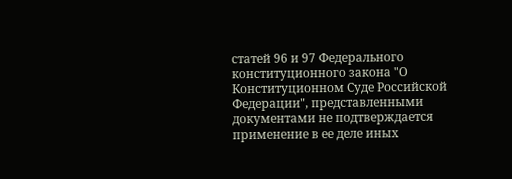статей 96 и 97 Федерального конституционного закона "О Конституционном Суде Российской Федерации", представленными документами не подтверждается применение в ее деле иных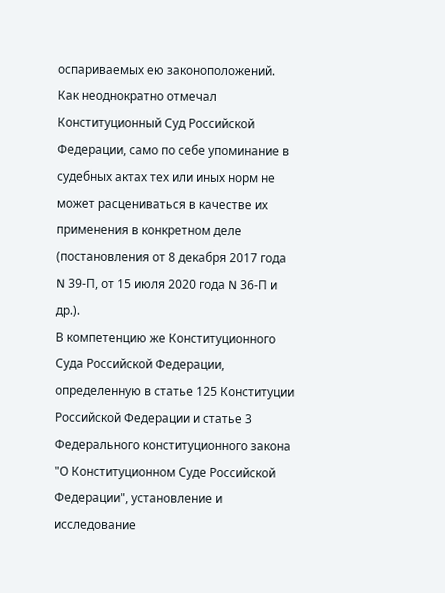оспариваемых ею законоположений. Как неоднократно отмечал Конституционный Суд Российской Федерации, само по себе упоминание в судебных актах тех или иных норм не может расцениваться в качестве их применения в конкретном деле (постановления от 8 декабря 2017 года N 39-П, от 15 июля 2020 года N 36-П и др.).
В компетенцию же Конституционного Суда Российской Федерации, определенную в статье 125 Конституции Российской Федерации и статье 3 Федерального конституционного закона "О Конституционном Суде Российской Федерации", установление и исследование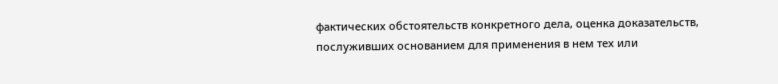фактических обстоятельств конкретного дела, оценка доказательств, послуживших основанием для применения в нем тех или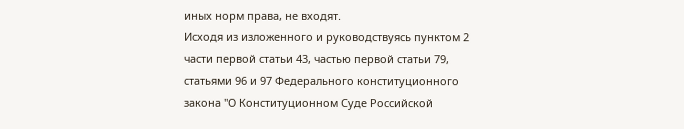иных норм права, не входят.
Исходя из изложенного и руководствуясь пунктом 2 части первой статьи 43, частью первой статьи 79, статьями 96 и 97 Федерального конституционного закона "О Конституционном Суде Российской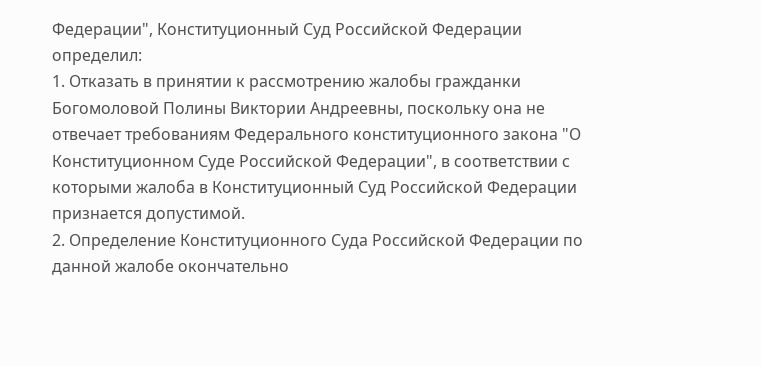Федерации", Конституционный Суд Российской Федерации
определил:
1. Отказать в принятии к рассмотрению жалобы гражданки Богомоловой Полины Виктории Андреевны, поскольку она не отвечает требованиям Федерального конституционного закона "О Конституционном Суде Российской Федерации", в соответствии с которыми жалоба в Конституционный Суд Российской Федерации признается допустимой.
2. Определение Конституционного Суда Российской Федерации по данной жалобе окончательно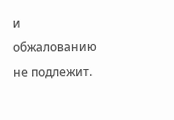и обжалованию не подлежит.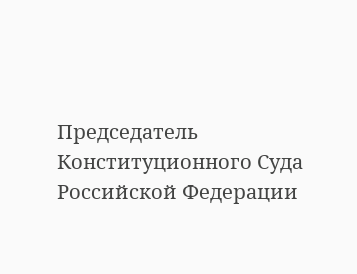Председатель
Конституционного Суда
Российской Федерации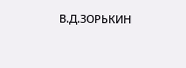В.Д.ЗОРЬКИН